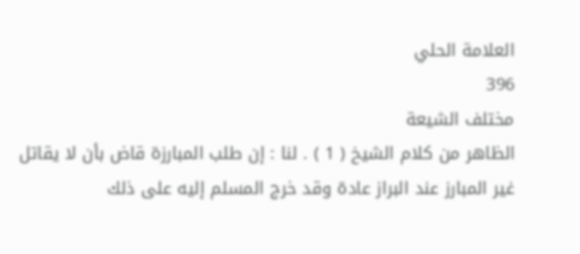العلامة الحلي
396
مختلف الشيعة
الظاهر من كلام الشيخ ( 1 ) . لنا : إن طلب المبارزة قاض بأن لا يقاتل غير المبارز عند البراز عادة وقد خرج المسلم إليه على ذلك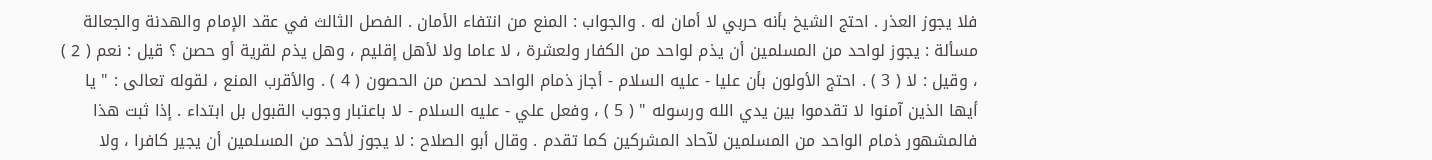فلا يجوز العذر . احتج الشيخ بأنه حربي لا أمان له . والجواب : المنع من انتفاء الأمان . الفصل الثالث في عقد الإمام والهدنة والجعالة مسألة : يجوز لواحد من المسلمين أن يذم لواحد من الكفار ولعشرة ، لا عاما ولا لأهل إقليم ، وهل يذم لقرية أو حصن ؟ قيل : نعم ( 2 ) ، وقيل : لا ( 3 ) . احتج الأولون بأن عليا - عليه السلام - أجاز ذمام الواحد لحصن من الحصون ( 4 ) . والأقرب المنع ، لقوله تعالى : " يا أيها الذين آمنوا لا تقدموا بين يدي الله ورسوله " ( 5 ) ، وفعل علي - عليه السلام - لا باعتبار وجوب القبول بل ابتداء . إذا ثبت هذا فالمشهور ذمام الواحد من المسلمين لآحاد المشركين كما تقدم . وقال أبو الصلاح : لا يجوز لأحد من المسلمين أن يجير كافرا ، ولا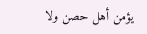يؤمن أهل حصن ولا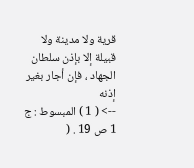قرية ولا مدينة ولا قبيلة إلا بإذن سلطان الجهاد ، فإن أجار بغير إذنه
--> ( 1 ) المبسوط : ج 1 ص 19 . (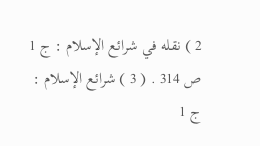2 ) نقله في شرائع الإسلام : ج 1 ص 314 . ( 3 ) شرائع الإسلام : ج 1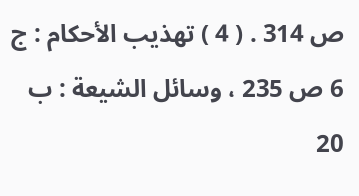ص 314 . ( 4 ) تهذيب الأحكام : ج 6 ص 235 ، وسائل الشيعة : ب 20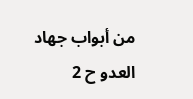من أبواب جهاد العدو ح 2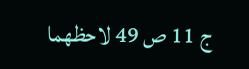ج 11 ص 49 لاحظهما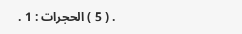. ( 5 ) الحجرات : 1 .